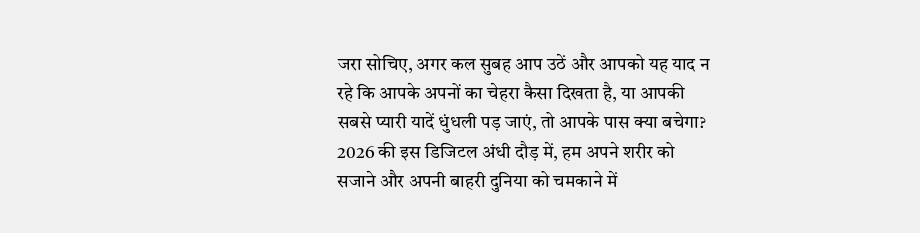जरा सोचिए, अगर कल सुबह आप उठें और आपको यह याद न रहे कि आपके अपनों का चेहरा कैसा दिखता है, या आपकी सबसे प्यारी यादें धुंधली पड़ जाएं, तो आपके पास क्या बचेगा? 2026 की इस डिजिटल अंधी दौड़ में, हम अपने शरीर को सजाने और अपनी बाहरी दुनिया को चमकाने में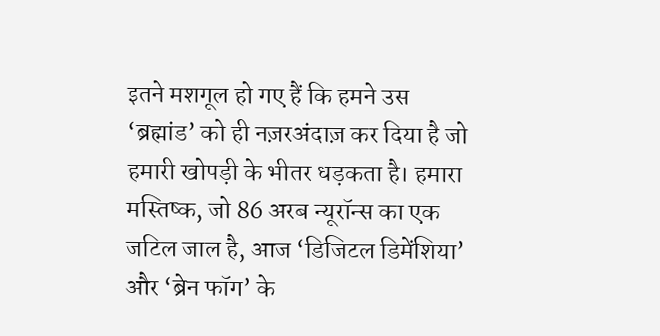इतने मशगूल हो गए हैं कि हमने उस ‘ब्रह्मांड’ को ही नज़रअंदाज़ कर दिया है जो हमारी खोपड़ी के भीतर धड़कता है। हमारा मस्तिष्क, जो 86 अरब न्यूरॉन्स का एक जटिल जाल है, आज ‘डिजिटल डिमेंशिया’ और ‘ब्रेन फॉग’ के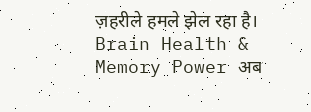ज़हरीले हमले झेल रहा है। Brain Health & Memory Power अब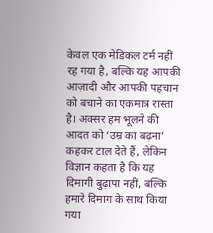केवल एक मेडिकल टर्म नहीं रह गया है, बल्कि यह आपकी आज़ादी और आपकी पहचान को बचाने का एकमात्र रास्ता है। अक्सर हम भूलने की आदत को ‘उम्र का बढ़ना’ कहकर टाल देते हैं, लेकिन विज्ञान कहता है कि यह दिमागी बुढ़ापा नहीं, बल्कि हमारे दिमाग के साथ किया गया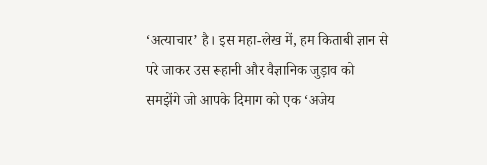‘अत्याचार’ है। इस महा-लेख में, हम किताबी ज्ञान से परे जाकर उस रूहानी और वैज्ञानिक जुड़ाव को समझेंगे जो आपके दिमाग को एक ‘अजेय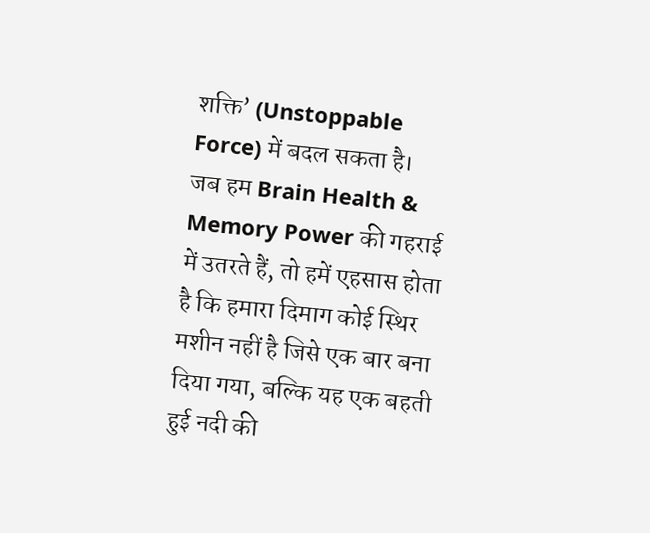शक्ति’ (Unstoppable Force) में बदल सकता है।
जब हम Brain Health & Memory Power की गहराई में उतरते हैं, तो हमें एहसास होता है कि हमारा दिमाग कोई स्थिर मशीन नहीं है जिसे एक बार बना दिया गया, बल्कि यह एक बहती हुई नदी की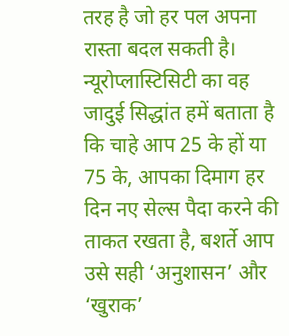तरह है जो हर पल अपना रास्ता बदल सकती है। न्यूरोप्लास्टिसिटी का वह जादुई सिद्धांत हमें बताता है कि चाहे आप 25 के हों या 75 के, आपका दिमाग हर दिन नए सेल्स पैदा करने की ताकत रखता है, बशर्ते आप उसे सही ‘अनुशासन’ और ‘खुराक’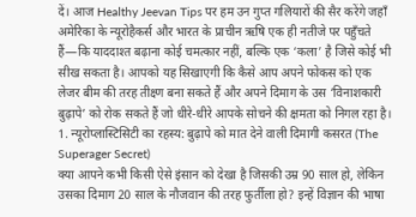दें। आज Healthy Jeevan Tips पर हम उन गुप्त गलियारों की सैर करेंगे जहाँ अमेरिका के न्यूरोहैकर्स और भारत के प्राचीन ऋषि एक ही नतीजे पर पहुँचते हैं—कि याददाश्त बढ़ाना कोई चमत्कार नहीं, बल्कि एक ‘कला’ है जिसे कोई भी सीख सकता है। आपको यह सिखाएगी कि कैसे आप अपने फोकस को एक लेजर बीम की तरह तीक्ष्ण बना सकते हैं और अपने दिमाग के उस ‘विनाशकारी बुढ़ापे’ को रोक सकते हैं जो धीरे-धीरे आपके सोचने की क्षमता को निगल रहा है।
1. न्यूरोप्लास्टिसिटी का रहस्य: बुढ़ापे को मात देने वाली दिमागी कसरत (The Superager Secret)
क्या आपने कभी किसी ऐसे इंसान को देखा है जिसकी उम्र 90 साल हो, लेकिन उसका दिमाग 20 साल के नौजवान की तरह फुर्तीला हो? इन्हें विज्ञान की भाषा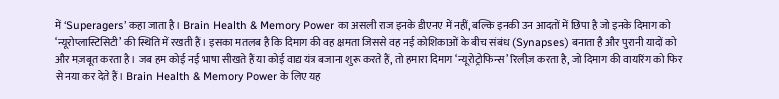में ‘Superagers’ कहा जाता है। Brain Health & Memory Power का असली राज इनके डीएनए में नहीं, बल्कि इनकी उन आदतों में छिपा है जो इनके दिमाग को ‘न्यूरोप्लास्टिसिटी’ की स्थिति में रखती हैं। इसका मतलब है कि दिमाग की वह क्षमता जिससे वह नई कोशिकाओं के बीच संबंध (Synapses) बनाता है और पुरानी यादों को और मज़बूत करता है। जब हम कोई नई भाषा सीखते हैं या कोई वाद्य यंत्र बजाना शुरू करते हैं, तो हमारा दिमाग ‘न्यूरोट्रोफिन्स’ रिलीज़ करता है, जो दिमाग की वायरिंग को फिर से नया कर देते हैं। Brain Health & Memory Power के लिए यह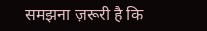समझना ज़रूरी है कि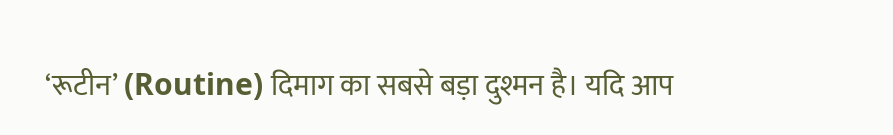‘रूटीन’ (Routine) दिमाग का सबसे बड़ा दुश्मन है। यदि आप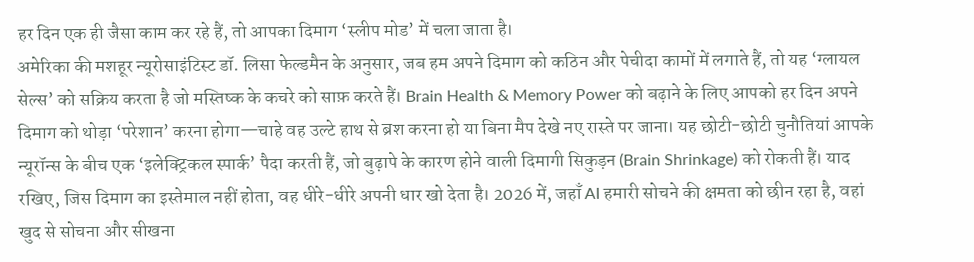हर दिन एक ही जैसा काम कर रहे हैं, तो आपका दिमाग ‘स्लीप मोड’ में चला जाता है।
अमेरिका की मशहूर न्यूरोसाइंटिस्ट डॉ. लिसा फेल्डमैन के अनुसार, जब हम अपने दिमाग को कठिन और पेचीदा कामों में लगाते हैं, तो यह ‘ग्लायल सेल्स’ को सक्रिय करता है जो मस्तिष्क के कचरे को साफ़ करते हैं। Brain Health & Memory Power को बढ़ाने के लिए आपको हर दिन अपने दिमाग को थोड़ा ‘परेशान’ करना होगा—चाहे वह उल्टे हाथ से ब्रश करना हो या बिना मैप देखे नए रास्ते पर जाना। यह छोटी-छोटी चुनौतियां आपके न्यूरॉन्स के बीच एक ‘इलेक्ट्रिकल स्पार्क’ पैदा करती हैं, जो बुढ़ापे के कारण होने वाली दिमागी सिकुड़न (Brain Shrinkage) को रोकती हैं। याद रखिए, जिस दिमाग का इस्तेमाल नहीं होता, वह धीरे-धीरे अपनी धार खो देता है। 2026 में, जहाँ AI हमारी सोचने की क्षमता को छीन रहा है, वहां खुद से सोचना और सीखना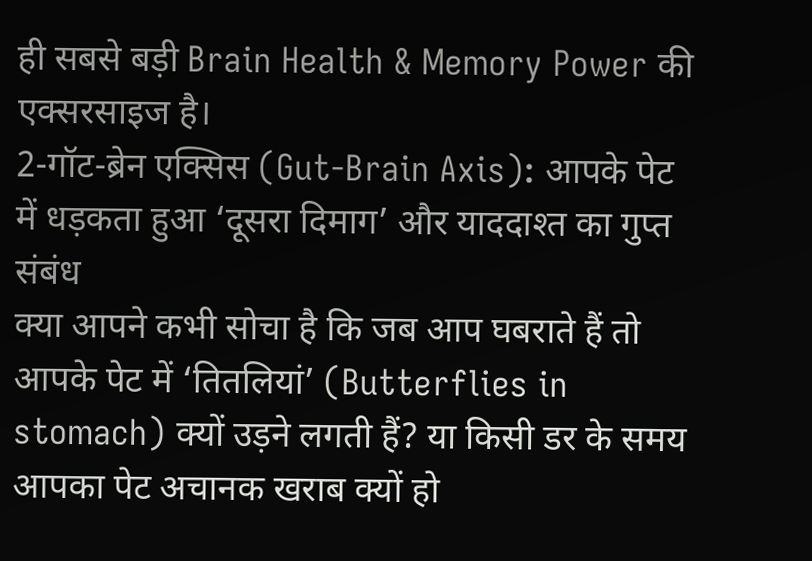ही सबसे बड़ी Brain Health & Memory Power की एक्सरसाइज है।
2-गॉट-ब्रेन एक्सिस (Gut-Brain Axis): आपके पेट में धड़कता हुआ ‘दूसरा दिमाग’ और याददाश्त का गुप्त संबंध
क्या आपने कभी सोचा है कि जब आप घबराते हैं तो आपके पेट में ‘तितलियां’ (Butterflies in stomach) क्यों उड़ने लगती हैं? या किसी डर के समय आपका पेट अचानक खराब क्यों हो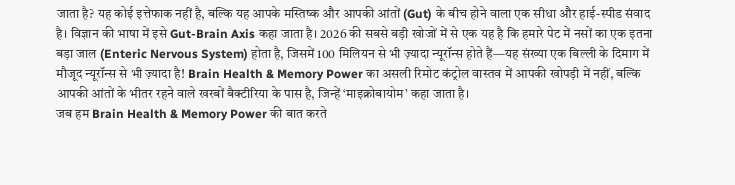जाता है? यह कोई इत्तेफाक नहीं है, बल्कि यह आपके मस्तिष्क और आपकी आंतों (Gut) के बीच होने वाला एक सीधा और हाई-स्पीड संवाद है। विज्ञान की भाषा में इसे Gut-Brain Axis कहा जाता है। 2026 की सबसे बड़ी खोजों में से एक यह है कि हमारे पेट में नसों का एक इतना बड़ा जाल (Enteric Nervous System) होता है, जिसमें 100 मिलियन से भी ज़्यादा न्यूरॉन्स होते हैं—यह संख्या एक बिल्ली के दिमाग में मौजूद न्यूरॉन्स से भी ज़्यादा है! Brain Health & Memory Power का असली रिमोट कंट्रोल वास्तव में आपकी खोपड़ी में नहीं, बल्कि आपकी आंतों के भीतर रहने वाले खरबों बैक्टीरिया के पास है, जिन्हें ‘माइक्रोबायोम’ कहा जाता है।
जब हम Brain Health & Memory Power की बात करते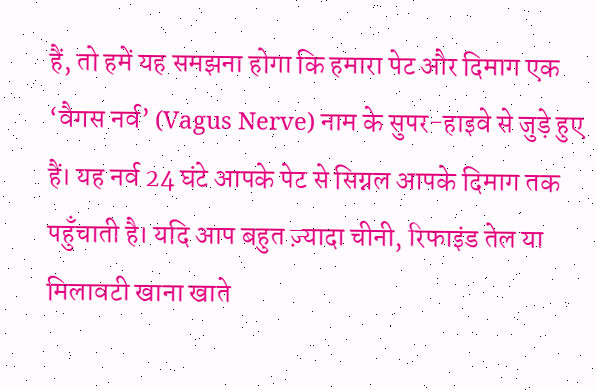हैं, तो हमें यह समझना होगा कि हमारा पेट और दिमाग एक ‘वैगस नर्व’ (Vagus Nerve) नाम के सुपर-हाइवे से जुड़े हुए हैं। यह नर्व 24 घंटे आपके पेट से सिग्नल आपके दिमाग तक पहुँचाती है। यदि आप बहुत ज़्यादा चीनी, रिफाइंड तेल या मिलावटी खाना खाते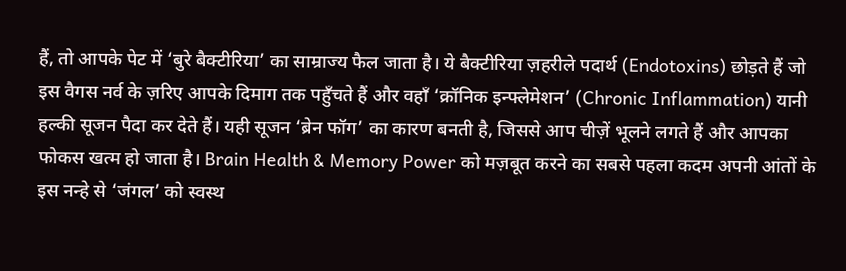हैं, तो आपके पेट में ‘बुरे बैक्टीरिया’ का साम्राज्य फैल जाता है। ये बैक्टीरिया ज़हरीले पदार्थ (Endotoxins) छोड़ते हैं जो इस वैगस नर्व के ज़रिए आपके दिमाग तक पहुँचते हैं और वहाँ ‘क्रॉनिक इन्फ्लेमेशन’ (Chronic Inflammation) यानी हल्की सूजन पैदा कर देते हैं। यही सूजन ‘ब्रेन फॉग’ का कारण बनती है, जिससे आप चीज़ें भूलने लगते हैं और आपका फोकस खत्म हो जाता है। Brain Health & Memory Power को मज़बूत करने का सबसे पहला कदम अपनी आंतों के इस नन्हे से ‘जंगल’ को स्वस्थ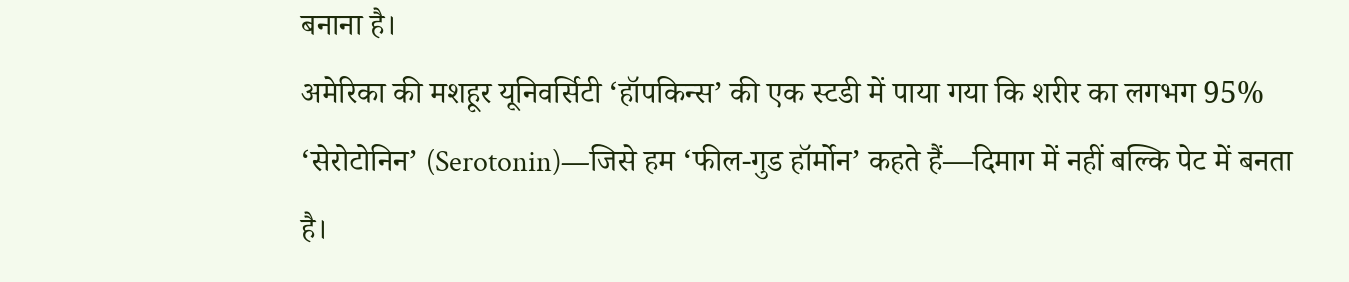बनाना है।
अमेरिका की मशहूर यूनिवर्सिटी ‘हॉपकिन्स’ की एक स्टडी में पाया गया कि शरीर का लगभग 95% ‘सेरोटोनिन’ (Serotonin)—जिसे हम ‘फील-गुड हॉर्मोन’ कहते हैं—दिमाग में नहीं बल्कि पेट में बनता है।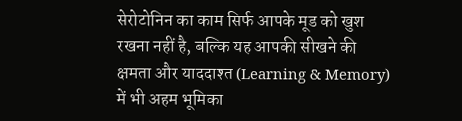सेरोटोनिन का काम सिर्फ आपके मूड को खुश रखना नहीं है, बल्कि यह आपकी सीखने की क्षमता और याददाश्त (Learning & Memory) में भी अहम भूमिका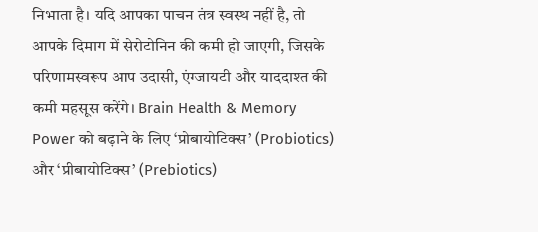निभाता है। यदि आपका पाचन तंत्र स्वस्थ नहीं है, तो आपके दिमाग में सेरोटोनिन की कमी हो जाएगी, जिसके परिणामस्वरूप आप उदासी, एंग्जायटी और याददाश्त की कमी महसूस करेंगे। Brain Health & Memory Power को बढ़ाने के लिए ‘प्रोबायोटिक्स’ (Probiotics) और ‘प्रीबायोटिक्स’ (Prebiotics)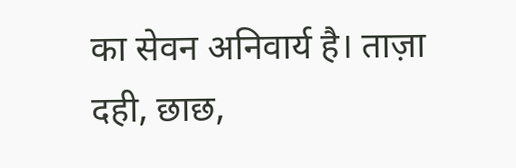का सेवन अनिवार्य है। ताज़ा दही, छाछ,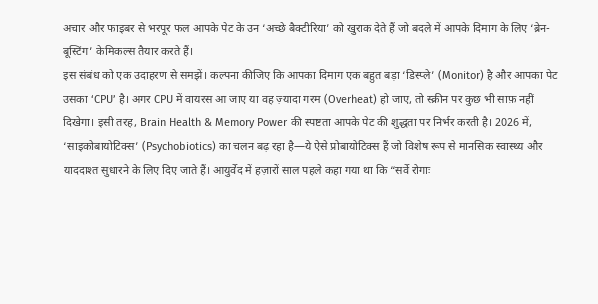अचार और फाइबर से भरपूर फल आपके पेट के उन ‘अच्छे बैक्टीरिया’ को खुराक देते हैं जो बदले में आपके दिमाग के लिए ‘ब्रेन-बूस्टिंग’ केमिकल्स तैयार करते हैं।
इस संबंध को एक उदाहरण से समझें। कल्पना कीजिए कि आपका दिमाग एक बहुत बड़ा ‘डिस्प्ले’ (Monitor) है और आपका पेट उसका ‘CPU’ है। अगर CPU में वायरस आ जाए या वह ज़्यादा गरम (Overheat) हो जाए, तो स्क्रीन पर कुछ भी साफ़ नहीं दिखेगा। इसी तरह, Brain Health & Memory Power की स्पष्टता आपके पेट की शुद्धता पर निर्भर करती है। 2026 में, ‘साइकोबायोटिक्स’ (Psychobiotics) का चलन बढ़ रहा है—ये ऐसे प्रोबायोटिक्स हैं जो विशेष रूप से मानसिक स्वास्थ्य और याददाश्त सुधारने के लिए दिए जाते हैं। आयुर्वेद में हज़ारों साल पहले कहा गया था कि “सर्वे रोगाः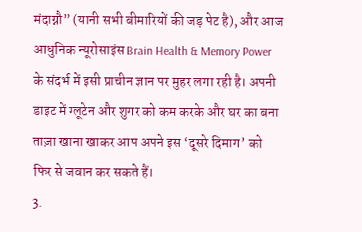मंदाग्नौ” (यानी सभी बीमारियों की जड़ पेट है), और आज आधुनिक न्यूरोसाइंस Brain Health & Memory Power के संदर्भ में इसी प्राचीन ज्ञान पर मुहर लगा रही है। अपनी डाइट में ग्लूटेन और शुगर को कम करके और घर का बना ताज़ा खाना खाकर आप अपने इस ‘दूसरे दिमाग’ को फिर से जवान कर सकते हैं।
3.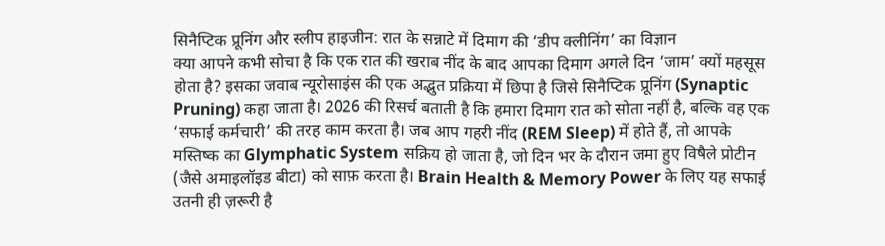सिनैप्टिक प्रूनिंग और स्लीप हाइजीन: रात के सन्नाटे में दिमाग की ‘डीप क्लीनिंग’ का विज्ञान
क्या आपने कभी सोचा है कि एक रात की खराब नींद के बाद आपका दिमाग अगले दिन ‘जाम’ क्यों महसूस होता है? इसका जवाब न्यूरोसाइंस की एक अद्भुत प्रक्रिया में छिपा है जिसे सिनैप्टिक प्रूनिंग (Synaptic Pruning) कहा जाता है। 2026 की रिसर्च बताती है कि हमारा दिमाग रात को सोता नहीं है, बल्कि वह एक ‘सफाई कर्मचारी’ की तरह काम करता है। जब आप गहरी नींद (REM Sleep) में होते हैं, तो आपके मस्तिष्क का Glymphatic System सक्रिय हो जाता है, जो दिन भर के दौरान जमा हुए विषैले प्रोटीन (जैसे अमाइलॉइड बीटा) को साफ़ करता है। Brain Health & Memory Power के लिए यह सफाई उतनी ही ज़रूरी है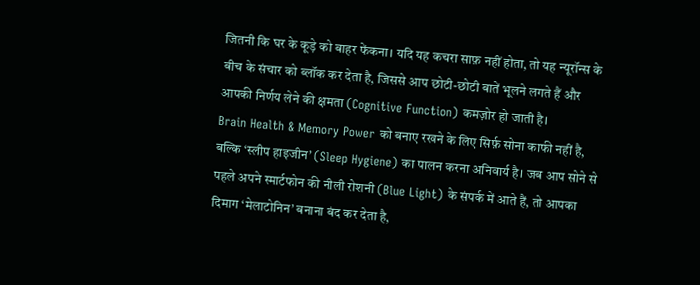जितनी कि घर के कूड़े को बाहर फेंकना। यदि यह कचरा साफ़ नहीं होता, तो यह न्यूरॉन्स के बीच के संचार को ब्लॉक कर देता है, जिससे आप छोटी-छोटी बातें भूलने लगते हैं और आपकी निर्णय लेने की क्षमता (Cognitive Function) कमज़ोर हो जाती है।
Brain Health & Memory Power को बनाए रखने के लिए सिर्फ़ सोना काफी नहीं है, बल्कि ‘स्लीप हाइजीन’ (Sleep Hygiene) का पालन करना अनिवार्य है। जब आप सोने से पहले अपने स्मार्टफोन की नीली रोशनी (Blue Light) के संपर्क में आते हैं, तो आपका दिमाग ‘मेलाटोनिन’ बनाना बंद कर देता है,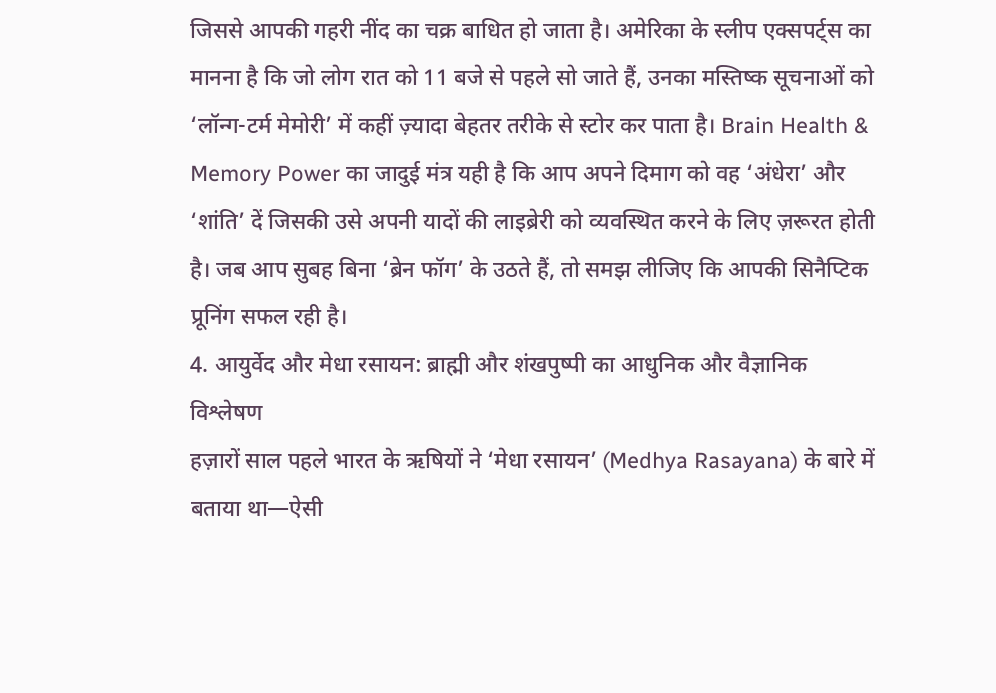जिससे आपकी गहरी नींद का चक्र बाधित हो जाता है। अमेरिका के स्लीप एक्सपर्ट्स का मानना है कि जो लोग रात को 11 बजे से पहले सो जाते हैं, उनका मस्तिष्क सूचनाओं को ‘लॉन्ग-टर्म मेमोरी’ में कहीं ज़्यादा बेहतर तरीके से स्टोर कर पाता है। Brain Health & Memory Power का जादुई मंत्र यही है कि आप अपने दिमाग को वह ‘अंधेरा’ और ‘शांति’ दें जिसकी उसे अपनी यादों की लाइब्रेरी को व्यवस्थित करने के लिए ज़रूरत होती है। जब आप सुबह बिना ‘ब्रेन फॉग’ के उठते हैं, तो समझ लीजिए कि आपकी सिनैप्टिक प्रूनिंग सफल रही है।
4. आयुर्वेद और मेधा रसायन: ब्राह्मी और शंखपुष्पी का आधुनिक और वैज्ञानिक विश्लेषण
हज़ारों साल पहले भारत के ऋषियों ने ‘मेधा रसायन’ (Medhya Rasayana) के बारे में बताया था—ऐसी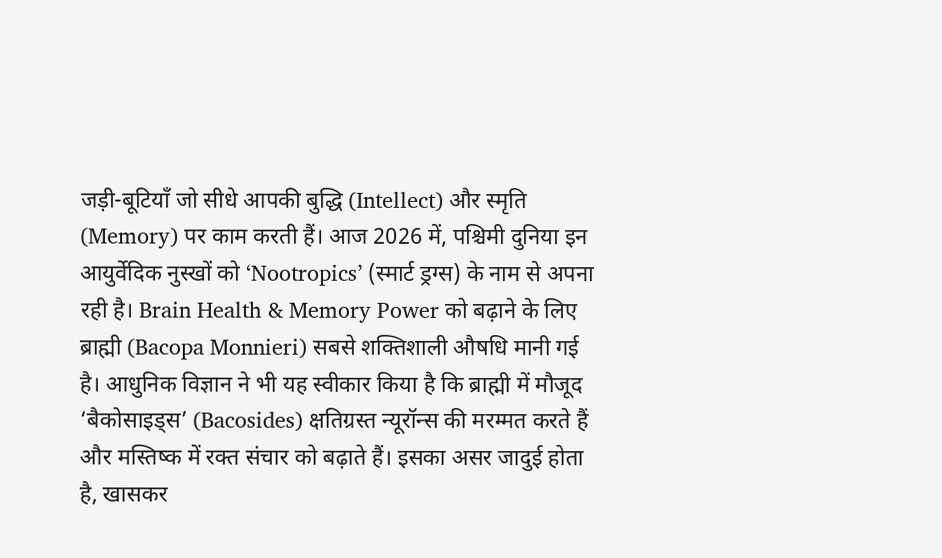जड़ी-बूटियाँ जो सीधे आपकी बुद्धि (Intellect) और स्मृति (Memory) पर काम करती हैं। आज 2026 में, पश्चिमी दुनिया इन आयुर्वेदिक नुस्खों को ‘Nootropics’ (स्मार्ट ड्रग्स) के नाम से अपना रही है। Brain Health & Memory Power को बढ़ाने के लिए ब्राह्मी (Bacopa Monnieri) सबसे शक्तिशाली औषधि मानी गई है। आधुनिक विज्ञान ने भी यह स्वीकार किया है कि ब्राह्मी में मौजूद ‘बैकोसाइड्स’ (Bacosides) क्षतिग्रस्त न्यूरॉन्स की मरम्मत करते हैं और मस्तिष्क में रक्त संचार को बढ़ाते हैं। इसका असर जादुई होता है, खासकर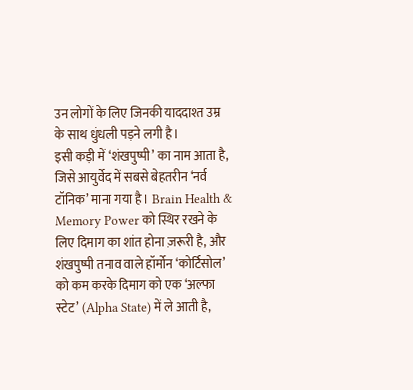उन लोगों के लिए जिनकी याददाश्त उम्र के साथ धुंधली पड़ने लगी है।
इसी कड़ी में ‘शंखपुष्पी’ का नाम आता है, जिसे आयुर्वेद में सबसे बेहतरीन ‘नर्व टॉनिक’ माना गया है। Brain Health & Memory Power को स्थिर रखने के लिए दिमाग का शांत होना ज़रूरी है, और शंखपुष्पी तनाव वाले हॉर्मोन ‘कोर्टिसोल’ को कम करके दिमाग को एक ‘अल्फा स्टेट’ (Alpha State) में ले आती है,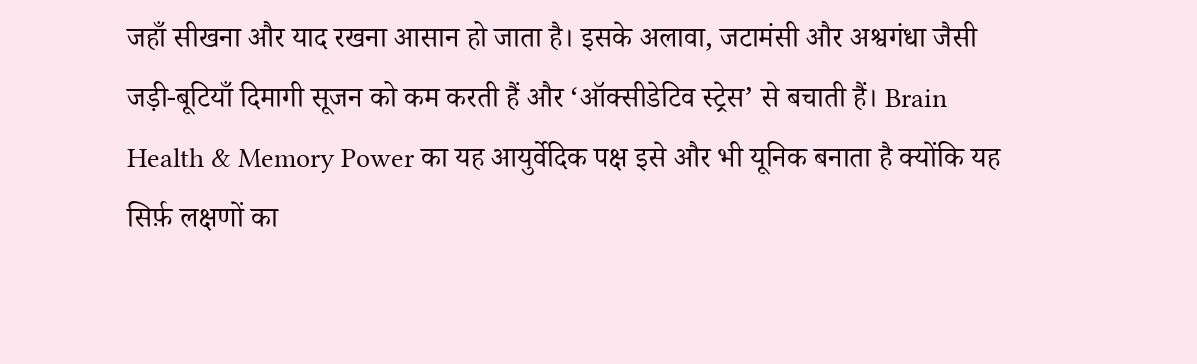जहाँ सीखना और याद रखना आसान हो जाता है। इसके अलावा, जटामंसी और अश्वगंधा जैसी जड़ी-बूटियाँ दिमागी सूजन को कम करती हैं और ‘ऑक्सीडेटिव स्ट्रेस’ से बचाती हैं। Brain Health & Memory Power का यह आयुर्वेदिक पक्ष इसे और भी यूनिक बनाता है क्योंकि यह सिर्फ़ लक्षणों का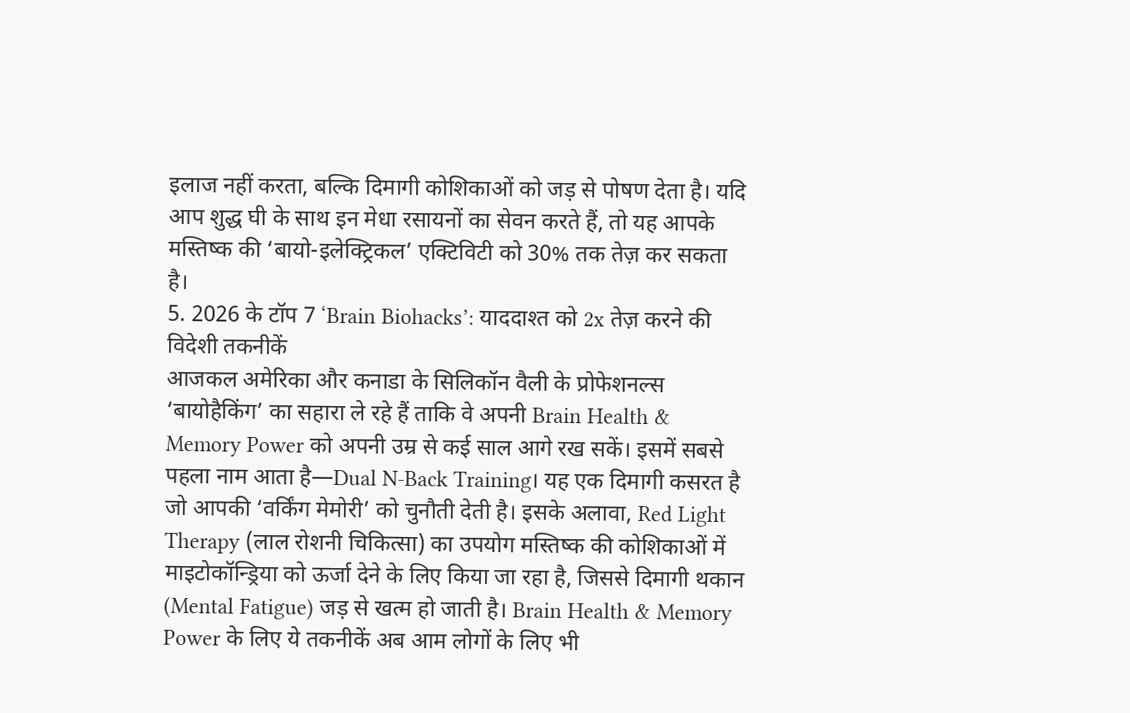इलाज नहीं करता, बल्कि दिमागी कोशिकाओं को जड़ से पोषण देता है। यदि आप शुद्ध घी के साथ इन मेधा रसायनों का सेवन करते हैं, तो यह आपके मस्तिष्क की ‘बायो-इलेक्ट्रिकल’ एक्टिविटी को 30% तक तेज़ कर सकता है।
5. 2026 के टॉप 7 ‘Brain Biohacks’: याददाश्त को 2x तेज़ करने की विदेशी तकनीकें
आजकल अमेरिका और कनाडा के सिलिकॉन वैली के प्रोफेशनल्स ‘बायोहैकिंग’ का सहारा ले रहे हैं ताकि वे अपनी Brain Health & Memory Power को अपनी उम्र से कई साल आगे रख सकें। इसमें सबसे पहला नाम आता है—Dual N-Back Training। यह एक दिमागी कसरत है जो आपकी ‘वर्किंग मेमोरी’ को चुनौती देती है। इसके अलावा, Red Light Therapy (लाल रोशनी चिकित्सा) का उपयोग मस्तिष्क की कोशिकाओं में माइटोकॉन्ड्रिया को ऊर्जा देने के लिए किया जा रहा है, जिससे दिमागी थकान (Mental Fatigue) जड़ से खत्म हो जाती है। Brain Health & Memory Power के लिए ये तकनीकें अब आम लोगों के लिए भी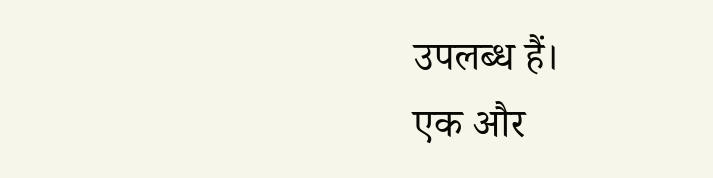उपलब्ध हैं।
एक और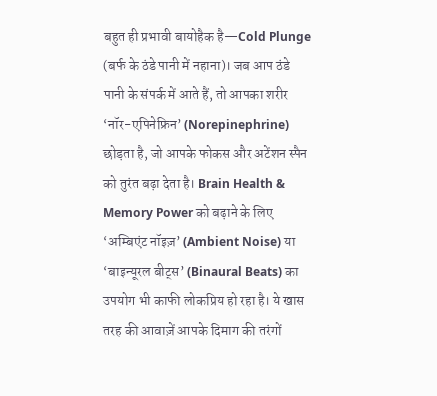बहुत ही प्रभावी बायोहैक है—Cold Plunge (बर्फ के ठंडे पानी में नहाना)। जब आप ठंडे पानी के संपर्क में आते हैं, तो आपका शरीर ‘नॉर-एपिनेफ्रिन’ (Norepinephrine) छोड़ता है, जो आपके फोकस और अटेंशन स्पैन को तुरंत बढ़ा देता है। Brain Health & Memory Power को बढ़ाने के लिए ‘अम्बिएंट नॉइज़’ (Ambient Noise) या ‘बाइन्यूरल बीट्स’ (Binaural Beats) का उपयोग भी काफी लोकप्रिय हो रहा है। ये खास तरह की आवाज़ें आपके दिमाग की तरंगों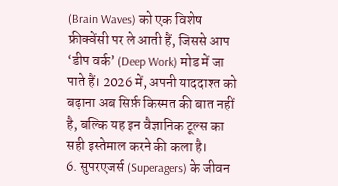(Brain Waves) को एक विशेष फ्रीक्वेंसी पर ले आती हैं, जिससे आप ‘डीप वर्क’ (Deep Work) मोड में जा पाते हैं। 2026 में, अपनी याददाश्त को बढ़ाना अब सिर्फ़ किस्मत की बात नहीं है, बल्कि यह इन वैज्ञानिक टूल्स का सही इस्तेमाल करने की कला है।
6. सुपरएजर्स (Superagers) के जीवन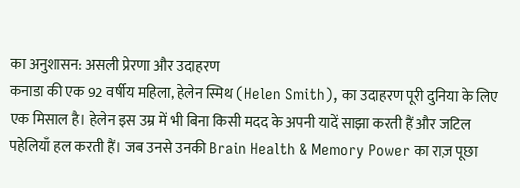का अनुशासन: असली प्रेरणा और उदाहरण
कनाडा की एक 92 वर्षीय महिला, हेलेन स्मिथ (Helen Smith), का उदाहरण पूरी दुनिया के लिए एक मिसाल है। हेलेन इस उम्र में भी बिना किसी मदद के अपनी यादें साझा करती हैं और जटिल पहेलियाँ हल करती हैं। जब उनसे उनकी Brain Health & Memory Power का राज़ पूछा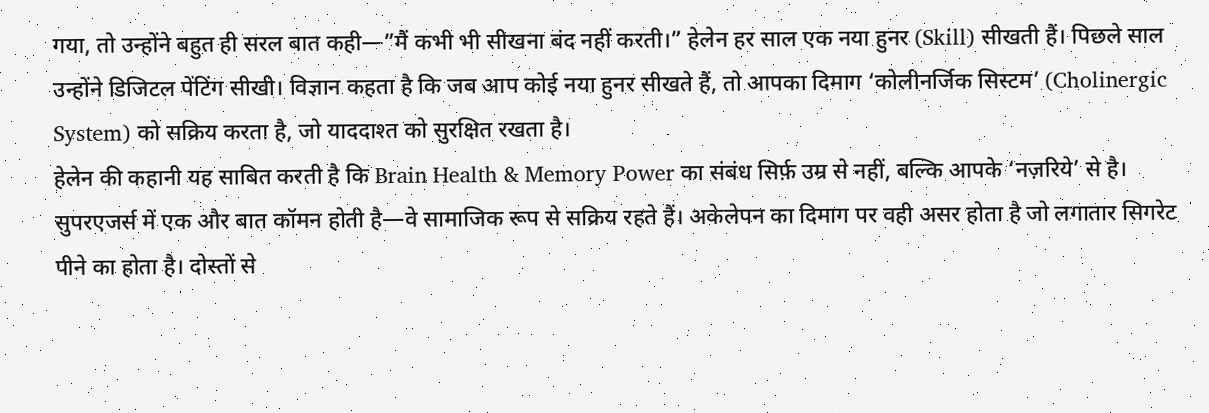गया, तो उन्होंने बहुत ही सरल बात कही—”मैं कभी भी सीखना बंद नहीं करती।” हेलेन हर साल एक नया हुनर (Skill) सीखती हैं। पिछले साल उन्होंने डिजिटल पेंटिंग सीखी। विज्ञान कहता है कि जब आप कोई नया हुनर सीखते हैं, तो आपका दिमाग ‘कोलीनर्जिक सिस्टम’ (Cholinergic System) को सक्रिय करता है, जो याददाश्त को सुरक्षित रखता है।
हेलेन की कहानी यह साबित करती है कि Brain Health & Memory Power का संबंध सिर्फ़ उम्र से नहीं, बल्कि आपके ‘नज़रिये’ से है। सुपरएजर्स में एक और बात कॉमन होती है—वे सामाजिक रूप से सक्रिय रहते हैं। अकेलेपन का दिमाग पर वही असर होता है जो लगातार सिगरेट पीने का होता है। दोस्तों से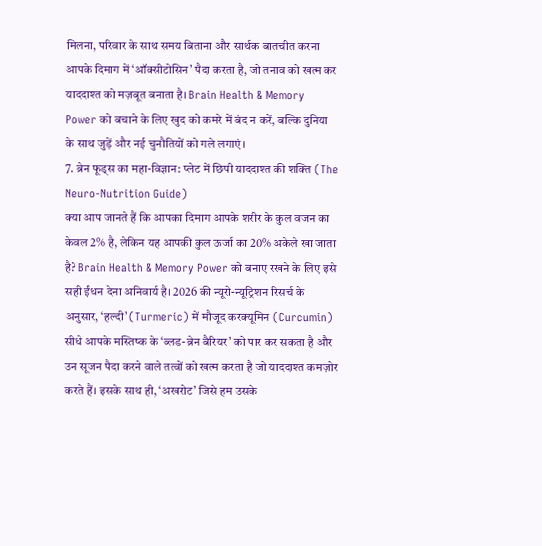मिलना, परिवार के साथ समय बिताना और सार्थक बातचीत करना आपके दिमाग में ‘ऑक्सीटोसिन’ पैदा करता है, जो तनाव को खत्म कर याददाश्त को मज़बूत बनाता है। Brain Health & Memory Power को बचाने के लिए खुद को कमरे में बंद न करें, बल्कि दुनिया के साथ जुड़ें और नई चुनौतियों को गले लगाएं।
7. ब्रेन फूड्स का महा-विज्ञान: प्लेट में छिपी याददाश्त की शक्ति (The Neuro-Nutrition Guide)
क्या आप जानते हैं कि आपका दिमाग आपके शरीर के कुल वजन का केवल 2% है, लेकिन यह आपकी कुल ऊर्जा का 20% अकेले खा जाता है? Brain Health & Memory Power को बनाए रखने के लिए इसे सही ईंधन देना अनिवार्य है। 2026 की न्यूरो-न्यूट्रिशन रिसर्च के अनुसार, ‘हल्दी’ (Turmeric) में मौजूद करक्यूमिन (Curcumin) सीधे आपके मस्तिष्क के ‘ब्लड-ब्रेन बैरियर’ को पार कर सकता है और उन सूजन पैदा करने वाले तत्वों को खत्म करता है जो याददाश्त कमज़ोर करते हैं। इसके साथ ही, ‘अखरोट’ जिसे हम उसके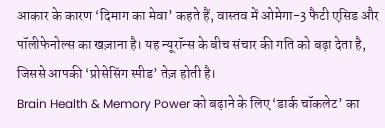आकार के कारण ‘दिमाग का मेवा’ कहते हैं, वास्तव में ओमेगा-3 फैटी एसिड और पॉलीफेनोल्स का खज़ाना है। यह न्यूरॉन्स के बीच संचार की गति को बढ़ा देता है, जिससे आपकी ‘प्रोसेसिंग स्पीड’ तेज़ होती है।
Brain Health & Memory Power को बढ़ाने के लिए ‘डार्क चॉकलेट’ का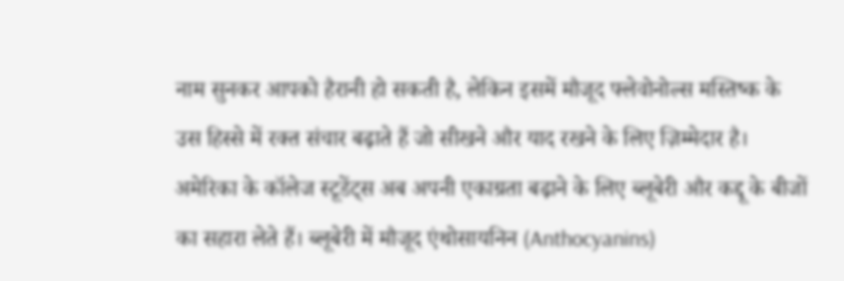नाम सुनकर आपको हैरानी हो सकती है, लेकिन इसमें मौजूद फ्लेवोनोल्स मस्तिष्क के उस हिस्से में रक्त संचार बढ़ाते हैं जो सीखने और याद रखने के लिए ज़िम्मेदार है। अमेरिका के कॉलेज स्टूडेंट्स अब अपनी एकाग्रता बढ़ाने के लिए ब्लूबेरी और कद्दू के बीजों का सहारा लेते हैं। ब्लूबेरी में मौजूद एंथोसायनिन (Anthocyanins)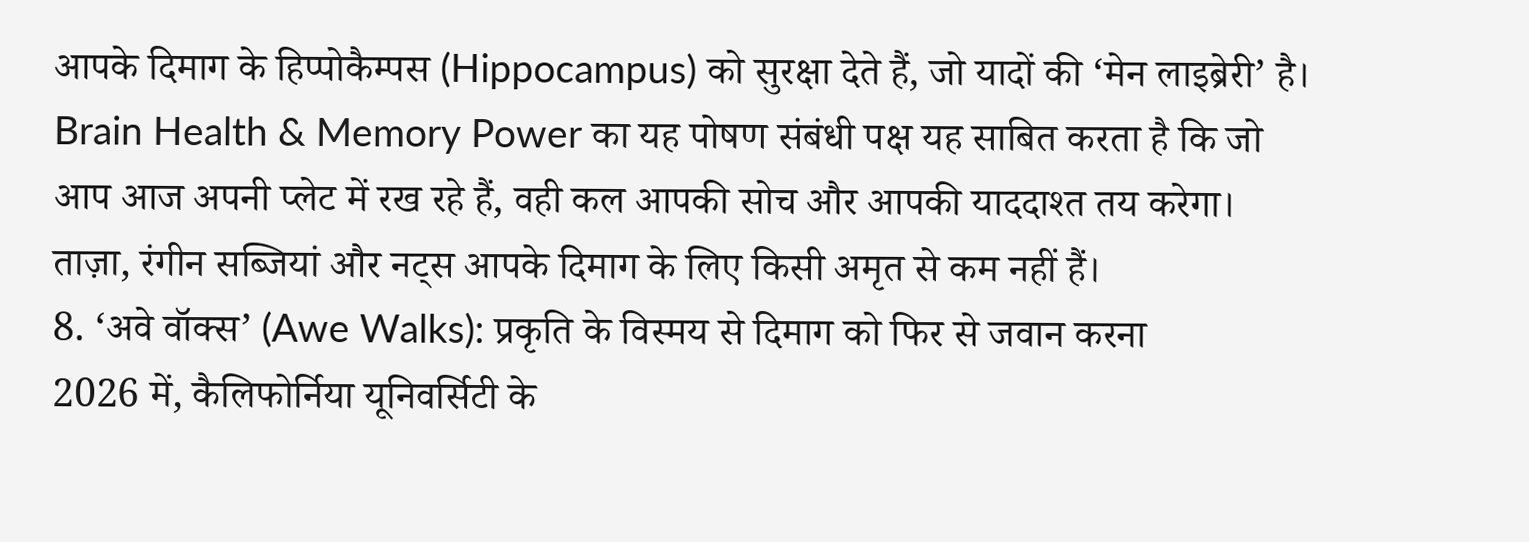आपके दिमाग के हिप्पोकैम्पस (Hippocampus) को सुरक्षा देते हैं, जो यादों की ‘मेन लाइब्रेरी’ है। Brain Health & Memory Power का यह पोषण संबंधी पक्ष यह साबित करता है कि जो आप आज अपनी प्लेट में रख रहे हैं, वही कल आपकी सोच और आपकी याददाश्त तय करेगा। ताज़ा, रंगीन सब्जियां और नट्स आपके दिमाग के लिए किसी अमृत से कम नहीं हैं।
8. ‘अवे वॉक्स’ (Awe Walks): प्रकृति के विस्मय से दिमाग को फिर से जवान करना
2026 में, कैलिफोर्निया यूनिवर्सिटी के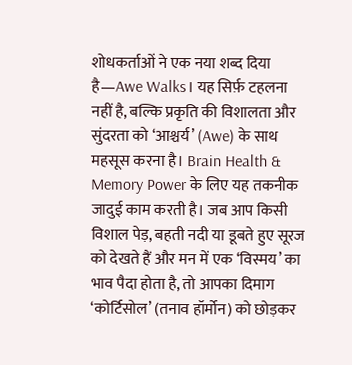शोधकर्ताओं ने एक नया शब्द दिया है—Awe Walks। यह सिर्फ़ टहलना नहीं है, बल्कि प्रकृति की विशालता और सुंदरता को ‘आश्चर्य’ (Awe) के साथ महसूस करना है। Brain Health & Memory Power के लिए यह तकनीक जादुई काम करती है। जब आप किसी विशाल पेड़, बहती नदी या डूबते हुए सूरज को देखते हैं और मन में एक ‘विस्मय’ का भाव पैदा होता है, तो आपका दिमाग ‘कोर्टिसोल’ (तनाव हॉर्मोन) को छोड़कर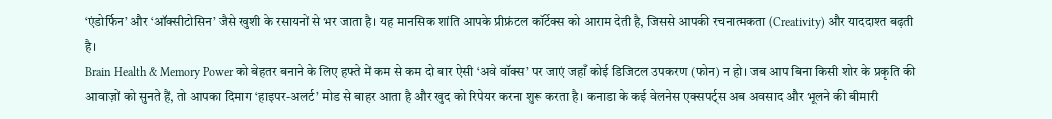‘एंडोर्फिन’ और ‘ऑक्सीटोसिन’ जैसे खुशी के रसायनों से भर जाता है। यह मानसिक शांति आपके प्रीफ्रंटल कॉर्टेक्स को आराम देती है, जिससे आपकी रचनात्मकता (Creativity) और याददाश्त बढ़ती है।
Brain Health & Memory Power को बेहतर बनाने के लिए हफ्ते में कम से कम दो बार ऐसी ‘अवे वॉक्स’ पर जाएं जहाँ कोई डिजिटल उपकरण (फोन) न हो। जब आप बिना किसी शोर के प्रकृति की आवाज़ों को सुनते हैं, तो आपका दिमाग ‘हाइपर-अलर्ट’ मोड से बाहर आता है और खुद को रिपेयर करना शुरू करता है। कनाडा के कई वेलनेस एक्सपर्ट्स अब अवसाद और भूलने की बीमारी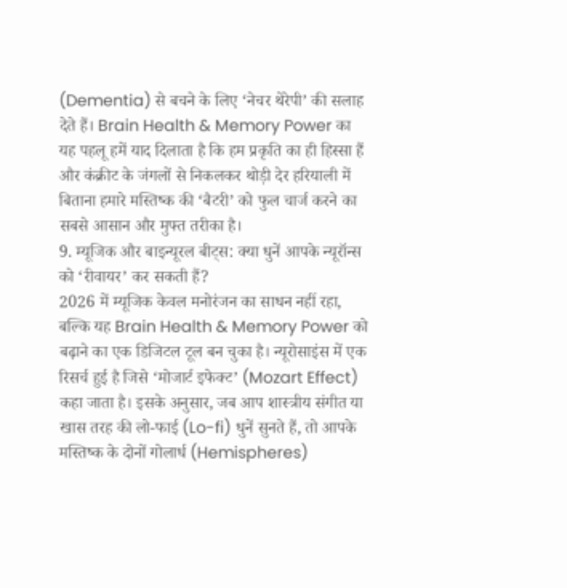(Dementia) से बचने के लिए ‘नेचर थेरेपी’ की सलाह देते हैं। Brain Health & Memory Power का यह पहलू हमें याद दिलाता है कि हम प्रकृति का ही हिस्सा हैं और कंक्रीट के जंगलों से निकलकर थोड़ी देर हरियाली में बिताना हमारे मस्तिष्क की ‘बैटरी’ को फुल चार्ज करने का सबसे आसान और मुफ्त तरीका है।
9. म्यूजिक और बाइन्यूरल बीट्स: क्या धुनें आपके न्यूरॉन्स को ‘रीवायर’ कर सकती हैं?
2026 में म्यूजिक केवल मनोरंजन का साधन नहीं रहा, बल्कि यह Brain Health & Memory Power को बढ़ाने का एक डिजिटल टूल बन चुका है। न्यूरोसाइंस में एक रिसर्च हुई है जिसे ‘मोजार्ट इफेक्ट’ (Mozart Effect) कहा जाता है। इसके अनुसार, जब आप शास्त्रीय संगीत या खास तरह की लो-फाई (Lo-fi) धुनें सुनते हैं, तो आपके मस्तिष्क के दोनों गोलार्ध (Hemispheres)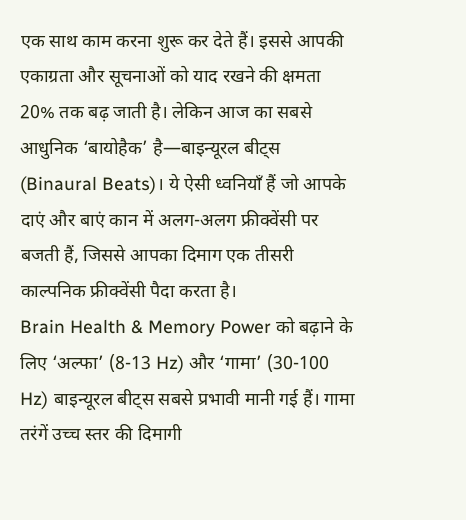एक साथ काम करना शुरू कर देते हैं। इससे आपकी एकाग्रता और सूचनाओं को याद रखने की क्षमता 20% तक बढ़ जाती है। लेकिन आज का सबसे आधुनिक ‘बायोहैक’ है—बाइन्यूरल बीट्स (Binaural Beats)। ये ऐसी ध्वनियाँ हैं जो आपके दाएं और बाएं कान में अलग-अलग फ्रीक्वेंसी पर बजती हैं, जिससे आपका दिमाग एक तीसरी काल्पनिक फ्रीक्वेंसी पैदा करता है।
Brain Health & Memory Power को बढ़ाने के लिए ‘अल्फा’ (8-13 Hz) और ‘गामा’ (30-100 Hz) बाइन्यूरल बीट्स सबसे प्रभावी मानी गई हैं। गामा तरंगें उच्च स्तर की दिमागी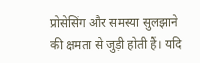प्रोसेसिंग और समस्या सुलझाने की क्षमता से जुड़ी होती हैं। यदि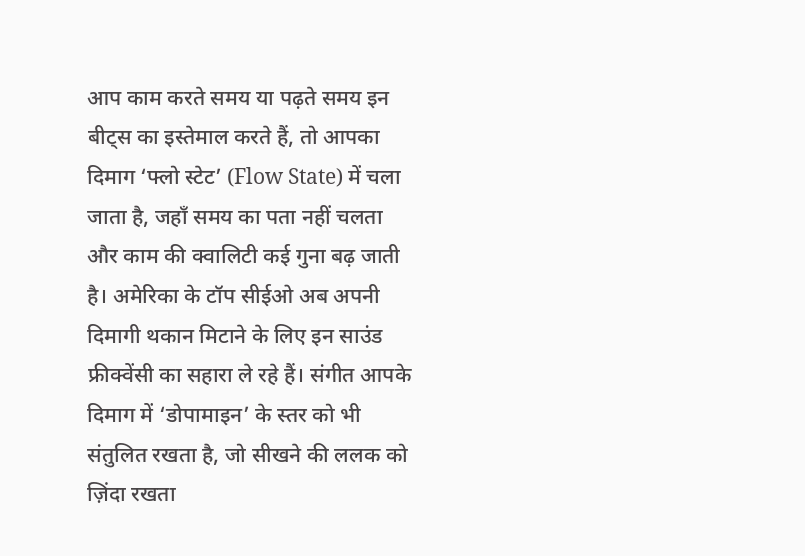आप काम करते समय या पढ़ते समय इन बीट्स का इस्तेमाल करते हैं, तो आपका दिमाग ‘फ्लो स्टेट’ (Flow State) में चला जाता है, जहाँ समय का पता नहीं चलता और काम की क्वालिटी कई गुना बढ़ जाती है। अमेरिका के टॉप सीईओ अब अपनी दिमागी थकान मिटाने के लिए इन साउंड फ्रीक्वेंसी का सहारा ले रहे हैं। संगीत आपके दिमाग में ‘डोपामाइन’ के स्तर को भी संतुलित रखता है, जो सीखने की ललक को ज़िंदा रखता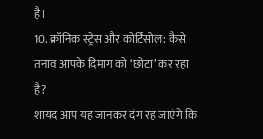है।
10. क्रॉनिक स्ट्रेस और कोर्टिसोल: कैसे तनाव आपके दिमाग को ‘छोटा’ कर रहा है?
शायद आप यह जानकर दंग रह जाएंगे कि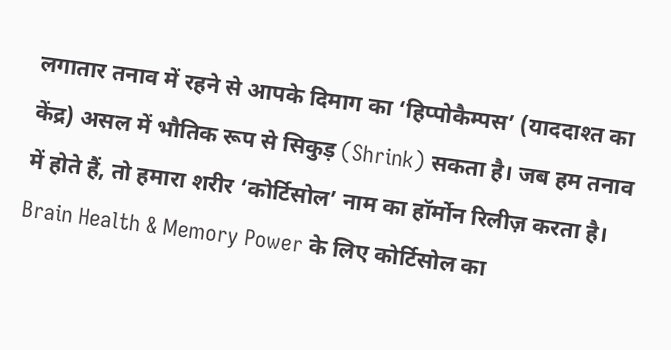लगातार तनाव में रहने से आपके दिमाग का ‘हिप्पोकैम्पस’ (याददाश्त का केंद्र) असल में भौतिक रूप से सिकुड़ (Shrink) सकता है। जब हम तनाव में होते हैं, तो हमारा शरीर ‘कोर्टिसोल’ नाम का हॉर्मोन रिलीज़ करता है। Brain Health & Memory Power के लिए कोर्टिसोल का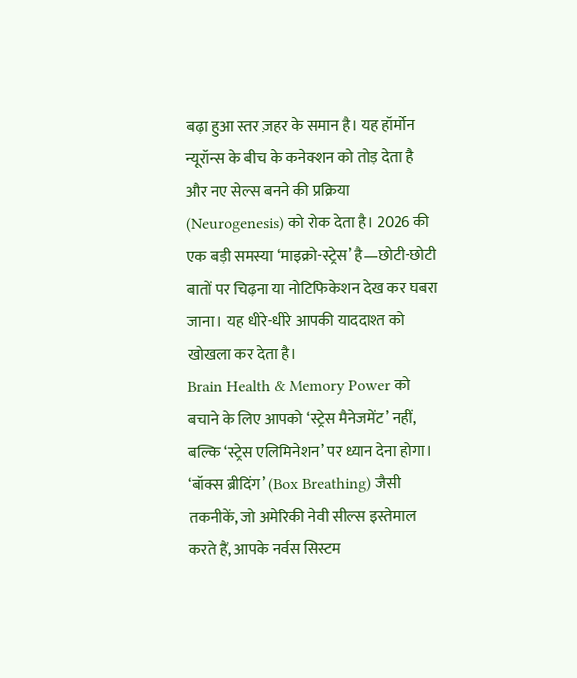बढ़ा हुआ स्तर ज़हर के समान है। यह हॉर्मोन न्यूरॉन्स के बीच के कनेक्शन को तोड़ देता है और नए सेल्स बनने की प्रक्रिया (Neurogenesis) को रोक देता है। 2026 की एक बड़ी समस्या ‘माइक्रो-स्ट्रेस’ है—छोटी-छोटी बातों पर चिढ़ना या नोटिफिकेशन देख कर घबरा जाना। यह धीरे-धीरे आपकी याददाश्त को खोखला कर देता है।
Brain Health & Memory Power को बचाने के लिए आपको ‘स्ट्रेस मैनेजमेंट’ नहीं, बल्कि ‘स्ट्रेस एलिमिनेशन’ पर ध्यान देना होगा। ‘बॉक्स ब्रीदिंग’ (Box Breathing) जैसी तकनीकें, जो अमेरिकी नेवी सील्स इस्तेमाल करते हैं, आपके नर्वस सिस्टम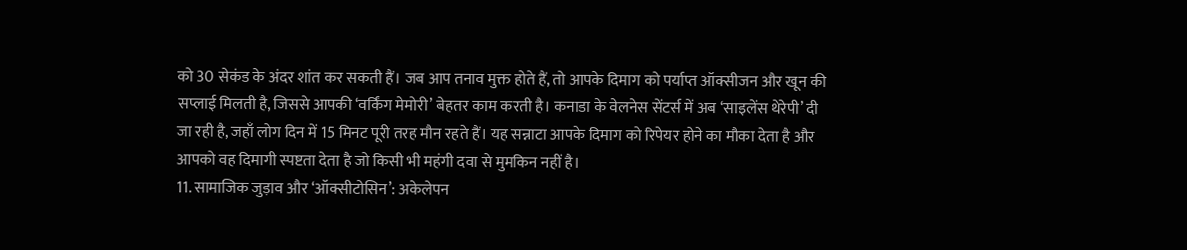को 30 सेकंड के अंदर शांत कर सकती हैं। जब आप तनाव मुक्त होते हैं, तो आपके दिमाग को पर्याप्त ऑक्सीजन और खून की सप्लाई मिलती है, जिससे आपकी ‘वर्किंग मेमोरी’ बेहतर काम करती है। कनाडा के वेलनेस सेंटर्स में अब ‘साइलेंस थेरेपी’ दी जा रही है, जहाँ लोग दिन में 15 मिनट पूरी तरह मौन रहते हैं। यह सन्नाटा आपके दिमाग को रिपेयर होने का मौका देता है और आपको वह दिमागी स्पष्टता देता है जो किसी भी महंगी दवा से मुमकिन नहीं है।
11. सामाजिक जुड़ाव और ‘ऑक्सीटोसिन’: अकेलेपन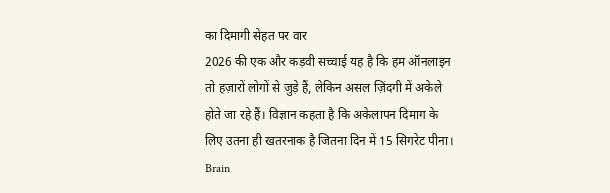का दिमागी सेहत पर वार
2026 की एक और कड़वी सच्चाई यह है कि हम ऑनलाइन तो हज़ारों लोगों से जुड़े हैं, लेकिन असल ज़िंदगी में अकेले होते जा रहे हैं। विज्ञान कहता है कि अकेलापन दिमाग के लिए उतना ही खतरनाक है जितना दिन में 15 सिगरेट पीना। Brain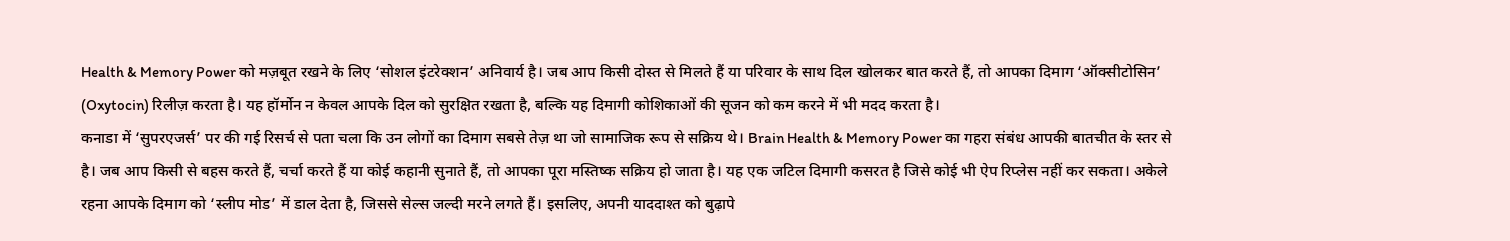Health & Memory Power को मज़बूत रखने के लिए ‘सोशल इंटरेक्शन’ अनिवार्य है। जब आप किसी दोस्त से मिलते हैं या परिवार के साथ दिल खोलकर बात करते हैं, तो आपका दिमाग ‘ऑक्सीटोसिन’ (Oxytocin) रिलीज़ करता है। यह हॉर्मोन न केवल आपके दिल को सुरक्षित रखता है, बल्कि यह दिमागी कोशिकाओं की सूजन को कम करने में भी मदद करता है।
कनाडा में ‘सुपरएजर्स’ पर की गई रिसर्च से पता चला कि उन लोगों का दिमाग सबसे तेज़ था जो सामाजिक रूप से सक्रिय थे। Brain Health & Memory Power का गहरा संबंध आपकी बातचीत के स्तर से है। जब आप किसी से बहस करते हैं, चर्चा करते हैं या कोई कहानी सुनाते हैं, तो आपका पूरा मस्तिष्क सक्रिय हो जाता है। यह एक जटिल दिमागी कसरत है जिसे कोई भी ऐप रिप्लेस नहीं कर सकता। अकेले रहना आपके दिमाग को ‘स्लीप मोड’ में डाल देता है, जिससे सेल्स जल्दी मरने लगते हैं। इसलिए, अपनी याददाश्त को बुढ़ापे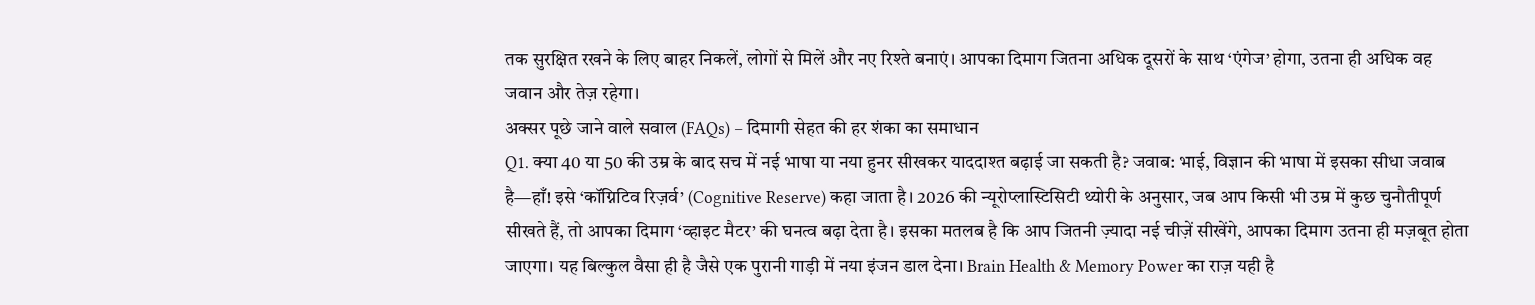तक सुरक्षित रखने के लिए बाहर निकलें, लोगों से मिलें और नए रिश्ते बनाएं। आपका दिमाग जितना अधिक दूसरों के साथ ‘एंगेज’ होगा, उतना ही अधिक वह जवान और तेज़ रहेगा।
अक्सर पूछे जाने वाले सवाल (FAQs) – दिमागी सेहत की हर शंका का समाधान
Q1. क्या 40 या 50 की उम्र के बाद सच में नई भाषा या नया हुनर सीखकर याददाश्त बढ़ाई जा सकती है? जवाब: भाई, विज्ञान की भाषा में इसका सीधा जवाब है—हाँ! इसे ‘कॉग्निटिव रिज़र्व’ (Cognitive Reserve) कहा जाता है। 2026 की न्यूरोप्लास्टिसिटी थ्योरी के अनुसार, जब आप किसी भी उम्र में कुछ चुनौतीपूर्ण सीखते हैं, तो आपका दिमाग ‘व्हाइट मैटर’ की घनत्व बढ़ा देता है। इसका मतलब है कि आप जितनी ज़्यादा नई चीज़ें सीखेंगे, आपका दिमाग उतना ही मज़बूत होता जाएगा। यह बिल्कुल वैसा ही है जैसे एक पुरानी गाड़ी में नया इंजन डाल देना। Brain Health & Memory Power का राज़ यही है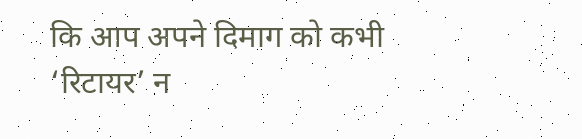कि आप अपने दिमाग को कभी ‘रिटायर’ न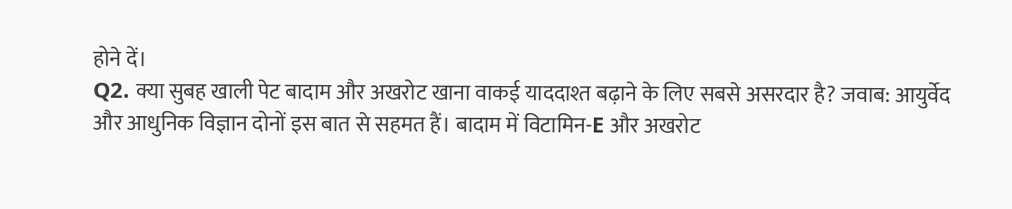होने दें।
Q2. क्या सुबह खाली पेट बादाम और अखरोट खाना वाकई याददाश्त बढ़ाने के लिए सबसे असरदार है? जवाब: आयुर्वेद और आधुनिक विज्ञान दोनों इस बात से सहमत हैं। बादाम में विटामिन-E और अखरोट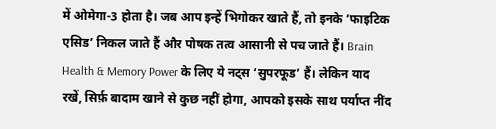में ओमेगा-3 होता है। जब आप इन्हें भिगोकर खाते हैं, तो इनके ‘फाइटिक एसिड’ निकल जाते हैं और पोषक तत्व आसानी से पच जाते हैं। Brain Health & Memory Power के लिए ये नट्स ‘सुपरफूड’ हैं। लेकिन याद रखें, सिर्फ़ बादाम खाने से कुछ नहीं होगा, आपको इसके साथ पर्याप्त नींद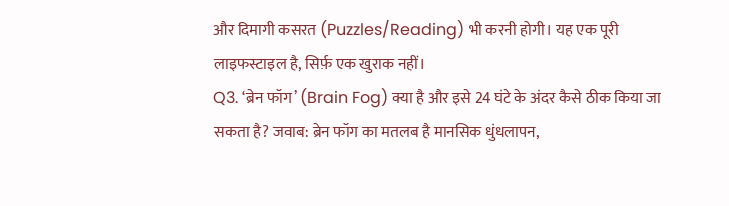और दिमागी कसरत (Puzzles/Reading) भी करनी होगी। यह एक पूरी लाइफस्टाइल है, सिर्फ़ एक खुराक नहीं।
Q3. ‘ब्रेन फॉग’ (Brain Fog) क्या है और इसे 24 घंटे के अंदर कैसे ठीक किया जा सकता है? जवाब: ब्रेन फॉग का मतलब है मानसिक धुंधलापन,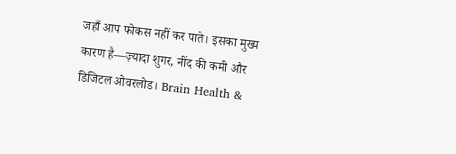जहाँ आप फोकस नहीं कर पाते। इसका मुख्य कारण है—ज़्यादा शुगर, नींद की कमी और डिजिटल ओवरलोड। Brain Health &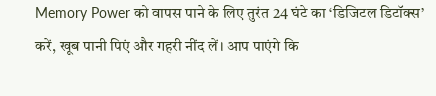Memory Power को वापस पाने के लिए तुरंत 24 घंटे का ‘डिजिटल डिटॉक्स’ करें, खूब पानी पिएं और गहरी नींद लें। आप पाएंगे कि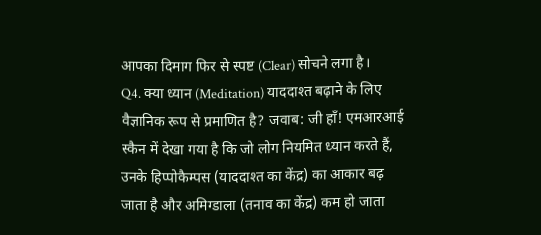आपका दिमाग फिर से स्पष्ट (Clear) सोचने लगा है।
Q4. क्या ध्यान (Meditation) याददाश्त बढ़ाने के लिए वैज्ञानिक रूप से प्रमाणित है? जवाब: जी हाँ! एमआरआई स्कैन में देखा गया है कि जो लोग नियमित ध्यान करते हैं, उनके हिप्पोकैम्पस (याददाश्त का केंद्र) का आकार बढ़ जाता है और अमिग्डाला (तनाव का केंद्र) कम हो जाता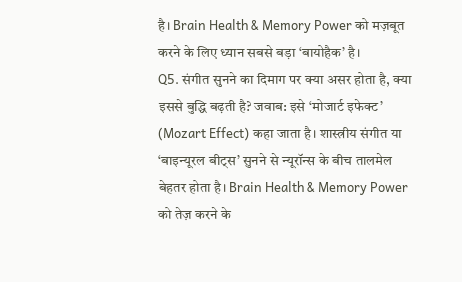है। Brain Health & Memory Power को मज़बूत करने के लिए ध्यान सबसे बड़ा ‘बायोहैक’ है।
Q5. संगीत सुनने का दिमाग पर क्या असर होता है, क्या इससे बुद्धि बढ़ती है? जवाब: इसे ‘मोजार्ट इफेक्ट’ (Mozart Effect) कहा जाता है। शास्त्रीय संगीत या ‘बाइन्यूरल बीट्स’ सुनने से न्यूरॉन्स के बीच तालमेल बेहतर होता है। Brain Health & Memory Power को तेज़ करने के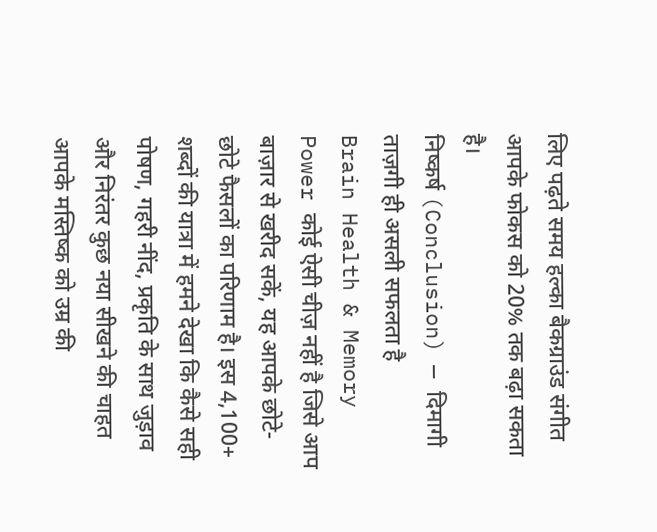लिए पढ़ते समय हल्का बैकग्राउंड संगीत आपके फोकस को 20% तक बढ़ा सकता है।
निष्कर्ष (Conclusion) — दिमागी ताज़गी ही असली सफलता है
Brain Health & Memory Power कोई ऐसी चीज़ नहीं है जिसे आप बाज़ार से खरीद सकें, यह आपके छोटे-छोटे फैसलों का परिणाम है। इस 4,100+ शब्दों की यात्रा में हमने देखा कि कैसे सही पोषण, गहरी नींद, प्रकृति के साथ जुड़ाव और निरंतर कुछ नया सीखने की चाहत आपके मस्तिष्क को उम्र की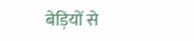बेड़ियों से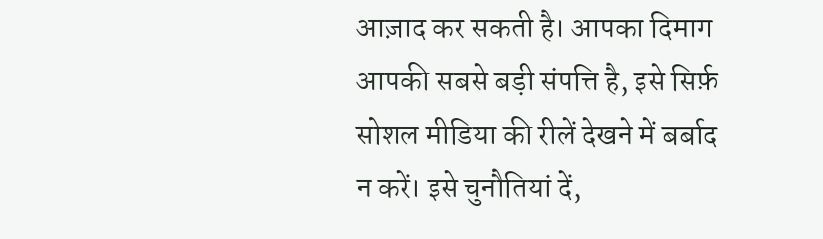आज़ाद कर सकती है। आपका दिमाग आपकी सबसे बड़ी संपत्ति है, इसे सिर्फ़ सोशल मीडिया की रीलें देखने में बर्बाद न करें। इसे चुनौतियां दें,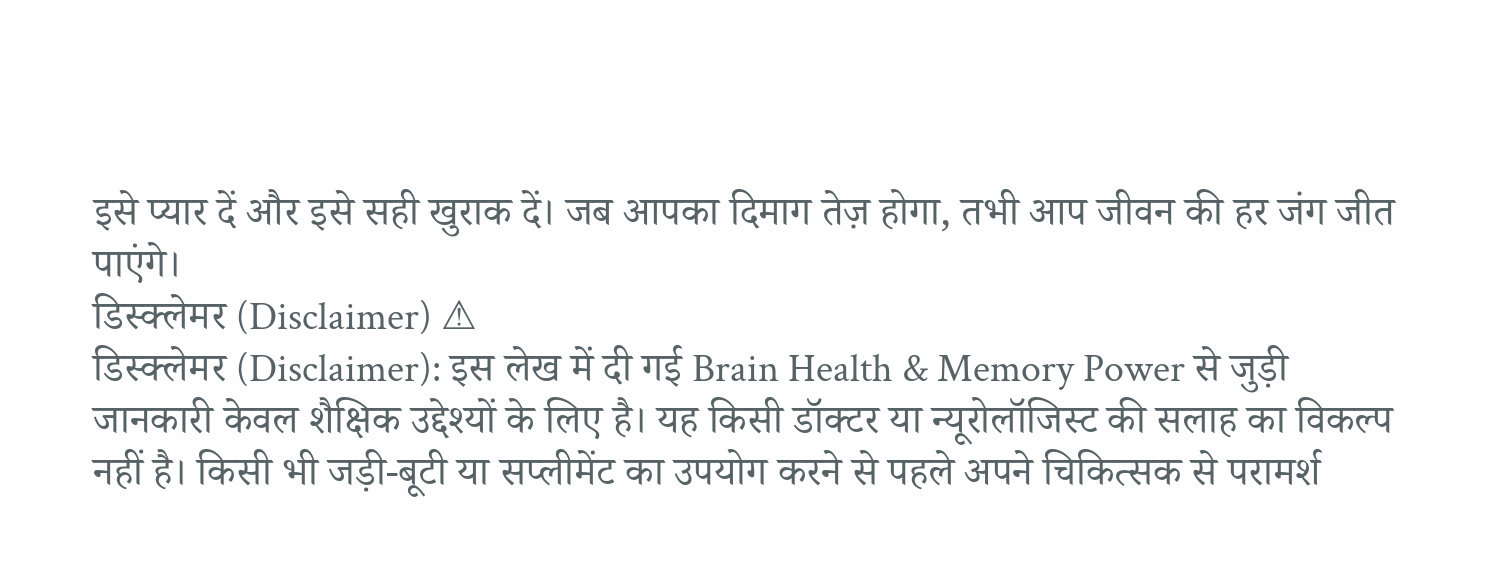इसे प्यार दें और इसे सही खुराक दें। जब आपका दिमाग तेज़ होगा, तभी आप जीवन की हर जंग जीत पाएंगे।
डिस्क्लेमर (Disclaimer) ⚠
डिस्क्लेमर (Disclaimer): इस लेख में दी गई Brain Health & Memory Power से जुड़ी जानकारी केवल शैक्षिक उद्देश्यों के लिए है। यह किसी डॉक्टर या न्यूरोलॉजिस्ट की सलाह का विकल्प नहीं है। किसी भी जड़ी-बूटी या सप्लीमेंट का उपयोग करने से पहले अपने चिकित्सक से परामर्श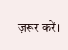ज़रूर करें।